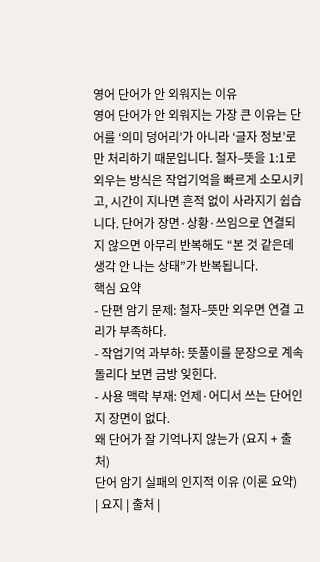영어 단어가 안 외워지는 이유
영어 단어가 안 외워지는 가장 큰 이유는 단어를 ‘의미 덩어리’가 아니라 ‘글자 정보’로만 처리하기 때문입니다. 철자–뜻을 1:1로 외우는 방식은 작업기억을 빠르게 소모시키고, 시간이 지나면 흔적 없이 사라지기 쉽습니다. 단어가 장면·상황·쓰임으로 연결되지 않으면 아무리 반복해도 “본 것 같은데 생각 안 나는 상태”가 반복됩니다.
핵심 요약
- 단편 암기 문제: 철자–뜻만 외우면 연결 고리가 부족하다.
- 작업기억 과부하: 뜻풀이를 문장으로 계속 돌리다 보면 금방 잊힌다.
- 사용 맥락 부재: 언제·어디서 쓰는 단어인지 장면이 없다.
왜 단어가 잘 기억나지 않는가 (요지 + 출처)
단어 암기 실패의 인지적 이유 (이론 요약)
| 요지 | 출처 |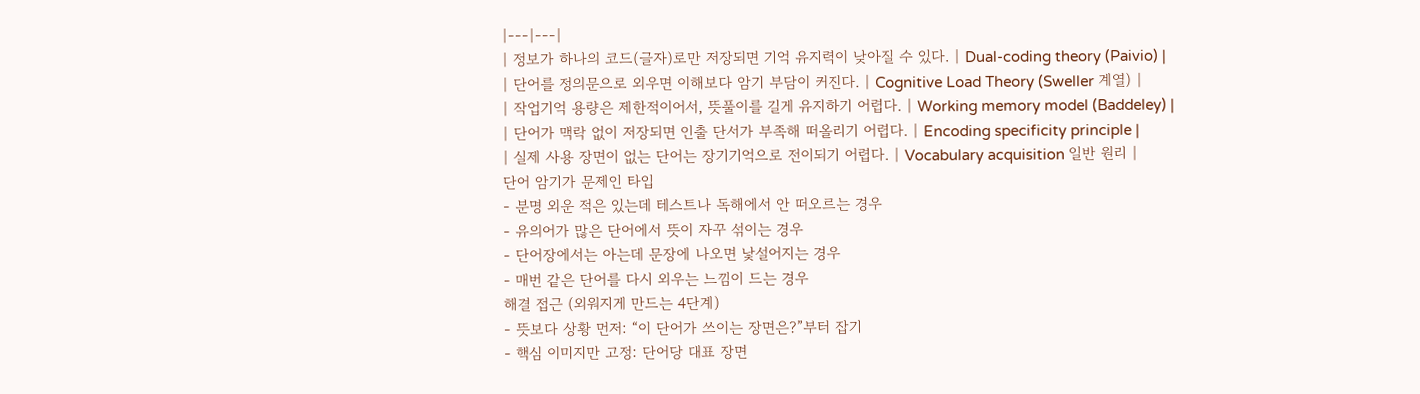|---|---|
| 정보가 하나의 코드(글자)로만 저장되면 기억 유지력이 낮아질 수 있다. | Dual-coding theory (Paivio) |
| 단어를 정의문으로 외우면 이해보다 암기 부담이 커진다. | Cognitive Load Theory (Sweller 계열) |
| 작업기억 용량은 제한적이어서, 뜻풀이를 길게 유지하기 어렵다. | Working memory model (Baddeley) |
| 단어가 맥락 없이 저장되면 인출 단서가 부족해 떠올리기 어렵다. | Encoding specificity principle |
| 실제 사용 장면이 없는 단어는 장기기억으로 전이되기 어렵다. | Vocabulary acquisition 일반 원리 |
단어 암기가 문제인 타입
- 분명 외운 적은 있는데 테스트나 독해에서 안 떠오르는 경우
- 유의어가 많은 단어에서 뜻이 자꾸 섞이는 경우
- 단어장에서는 아는데 문장에 나오면 낯설어지는 경우
- 매번 같은 단어를 다시 외우는 느낌이 드는 경우
해결 접근 (외워지게 만드는 4단계)
- 뜻보다 상황 먼저: “이 단어가 쓰이는 장면은?”부터 잡기
- 핵심 이미지만 고정: 단어당 대표 장면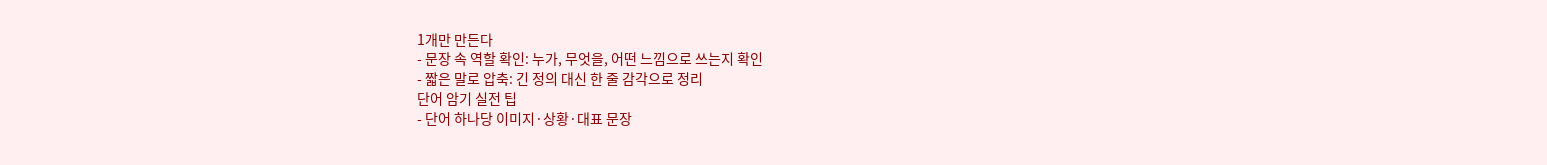1개만 만든다
- 문장 속 역할 확인: 누가, 무엇을, 어떤 느낌으로 쓰는지 확인
- 짧은 말로 압축: 긴 정의 대신 한 줄 감각으로 정리
단어 암기 실전 팁
- 단어 하나당 이미지·상황·대표 문장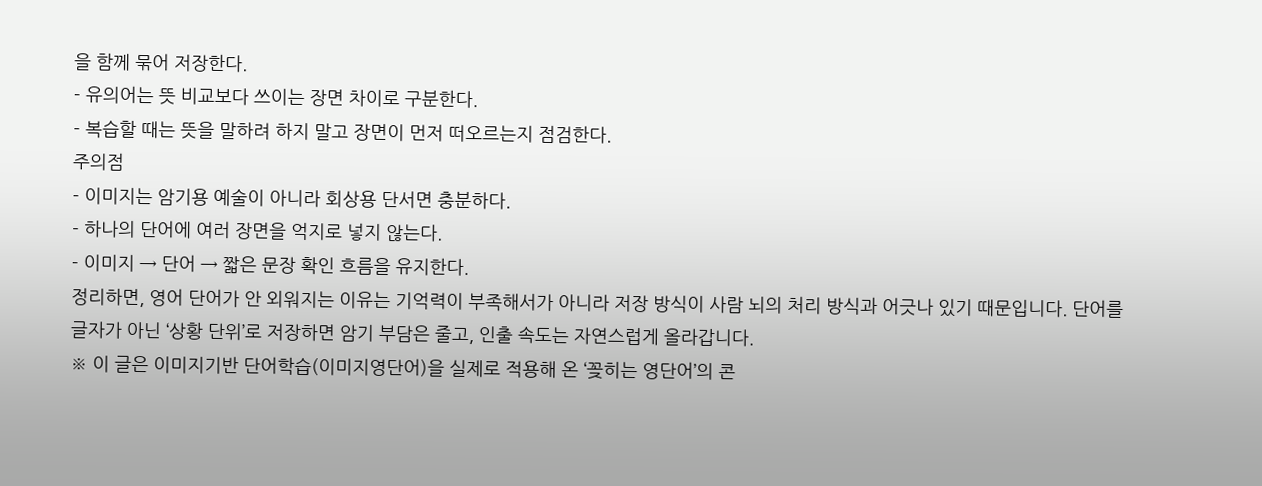을 함께 묶어 저장한다.
- 유의어는 뜻 비교보다 쓰이는 장면 차이로 구분한다.
- 복습할 때는 뜻을 말하려 하지 말고 장면이 먼저 떠오르는지 점검한다.
주의점
- 이미지는 암기용 예술이 아니라 회상용 단서면 충분하다.
- 하나의 단어에 여러 장면을 억지로 넣지 않는다.
- 이미지 → 단어 → 짧은 문장 확인 흐름을 유지한다.
정리하면, 영어 단어가 안 외워지는 이유는 기억력이 부족해서가 아니라 저장 방식이 사람 뇌의 처리 방식과 어긋나 있기 때문입니다. 단어를 글자가 아닌 ‘상황 단위’로 저장하면 암기 부담은 줄고, 인출 속도는 자연스럽게 올라갑니다.
※ 이 글은 이미지기반 단어학습(이미지영단어)을 실제로 적용해 온 ‘꽂히는 영단어’의 콘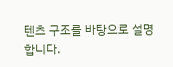텐츠 구조를 바탕으로 설명합니다.